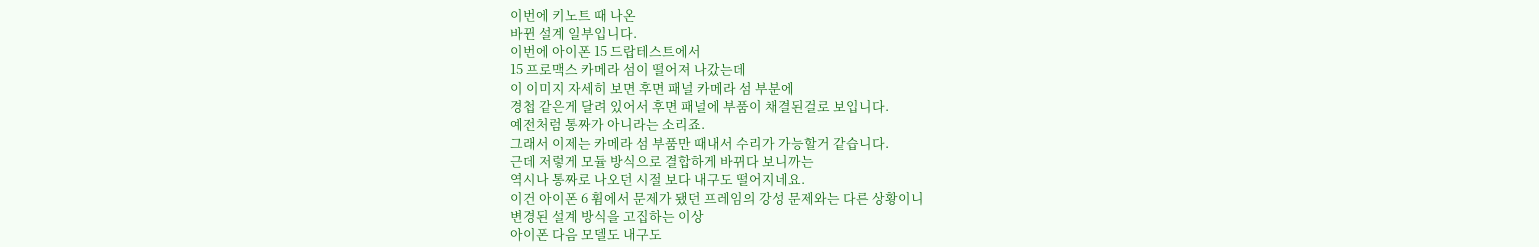이번에 키노트 때 나온
바뀐 설계 일부입니다.
이번에 아이폰 15 드랍테스트에서
15 프로맥스 카메라 섬이 떨어져 나갔는데
이 이미지 자세히 보면 후면 패널 카메라 섬 부분에
경첩 같은게 달려 있어서 후면 패널에 부품이 채결된걸로 보입니다.
예전처럼 통짜가 아니라는 소리죠.
그래서 이제는 카메라 섬 부품만 때내서 수리가 가능할거 같습니다.
근데 저렇게 모듈 방식으로 결합하게 바뀌다 보니까는
역시나 통짜로 나오던 시절 보다 내구도 떨어지네요.
이건 아이폰 6 휨에서 문제가 됐던 프레임의 강성 문제와는 다른 상황이니
변경된 설계 방식을 고집하는 이상
아이폰 다음 모델도 내구도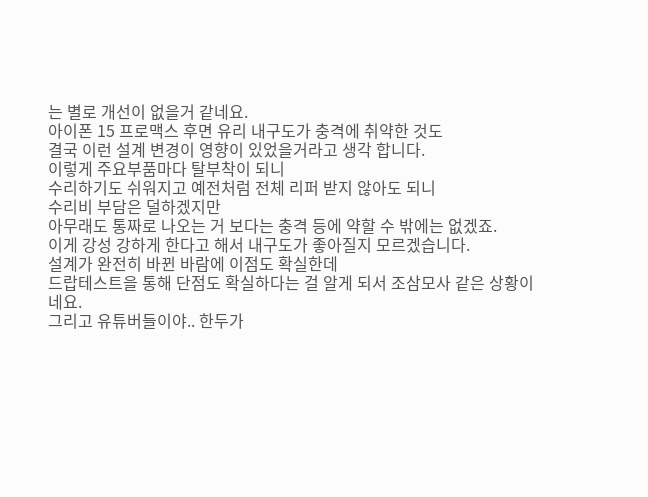는 별로 개선이 없을거 같네요.
아이폰 15 프로맥스 후면 유리 내구도가 충격에 취약한 것도
결국 이런 설계 변경이 영향이 있었을거라고 생각 합니다.
이렇게 주요부품마다 탈부착이 되니
수리하기도 쉬워지고 예전처럼 전체 리퍼 받지 않아도 되니
수리비 부담은 덜하겠지만
아무래도 통짜로 나오는 거 보다는 충격 등에 약할 수 밖에는 없겠죠.
이게 강성 강하게 한다고 해서 내구도가 좋아질지 모르겠습니다.
설계가 완전히 바뀐 바람에 이점도 확실한데
드랍테스트을 통해 단점도 확실하다는 걸 알게 되서 조삼모사 같은 상황이네요.
그리고 유튜버들이야.. 한두가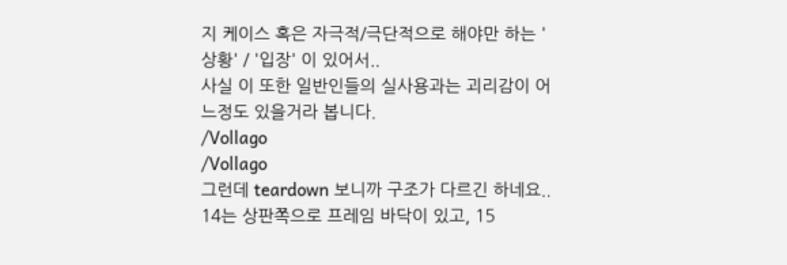지 케이스 혹은 자극적/극단적으로 해야만 하는 '상황' / '입장' 이 있어서..
사실 이 또한 일반인들의 실사용과는 괴리감이 어느정도 있을거라 봅니다.
/Vollago
/Vollago
그런데 teardown 보니까 구조가 다르긴 하네요..
14는 상판쪽으로 프레임 바닥이 있고, 15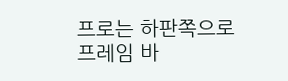프로는 하판쪽으로 프레임 바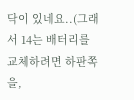닥이 있네요..(그래서 14는 배터리를 교체하려면 하판쪽을,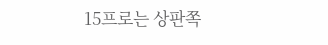15프로는 상판쪽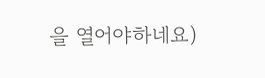을 열어야하네요)